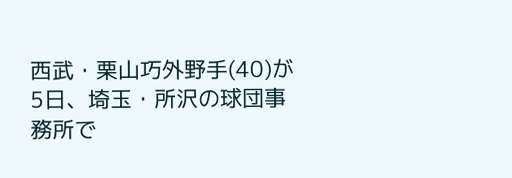西武・栗山巧外野手(40)が5日、埼玉・所沢の球団事務所で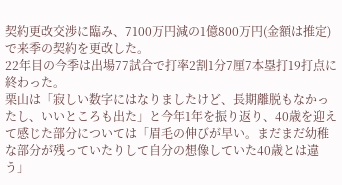契約更改交渉に臨み、7100万円減の1億800万円(金額は推定)で来季の契約を更改した。
22年目の今季は出場77試合で打率2割1分7厘7本塁打19打点に終わった。
栗山は「寂しい数字にはなりましたけど、長期離脱もなかったし、いいところも出た」と今年1年を振り返り、40歳を迎えて感じた部分については「眉毛の伸びが早い。まだまだ幼稚な部分が残っていたりして自分の想像していた40歳とは違う」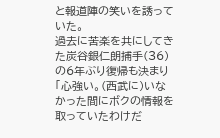と報道陣の笑いを誘っていた。
過去に苦楽を共にしてきた炭谷銀仁朗捕手(36)の6年ぶり復帰も決まり「心強い。(西武に)いなかった間にボクの情報を取っていたわけだ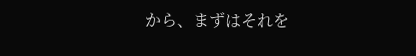から、まずはそれを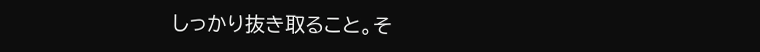しっかり抜き取ること。そ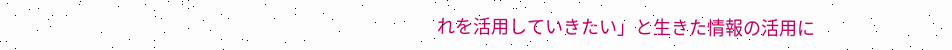れを活用していきたい」と生きた情報の活用に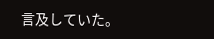言及していた。